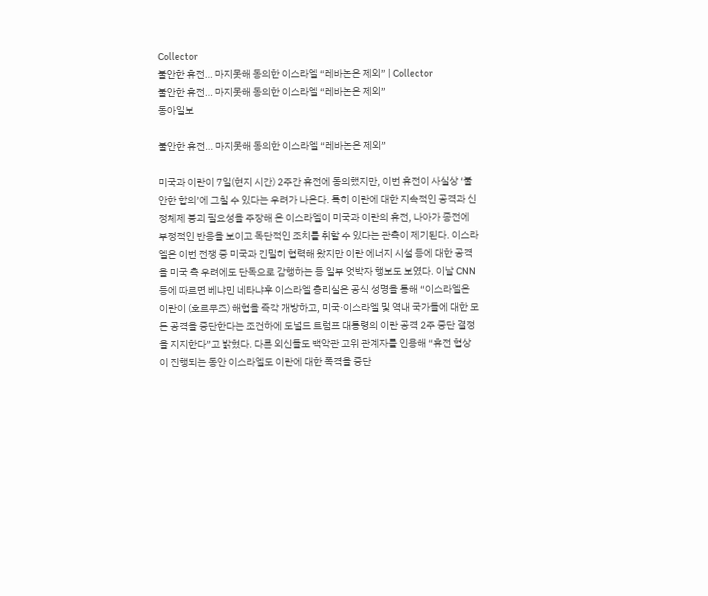Collector
불안한 휴전… 마지못해 동의한 이스라엘 “레바논은 제외” | Collector
불안한 휴전… 마지못해 동의한 이스라엘 “레바논은 제외”
동아일보

불안한 휴전… 마지못해 동의한 이스라엘 “레바논은 제외”

미국과 이란이 7일(현지 시간) 2주간 휴전에 동의했지만, 이번 휴전이 사실상 ‘불안한 합의’에 그칠 수 있다는 우려가 나온다. 특히 이란에 대한 지속적인 공격과 신정체제 붕괴 필요성을 주장해 온 이스라엘이 미국과 이란의 휴전, 나아가 종전에 부정적인 반응을 보이고 독단적인 조치를 취할 수 있다는 관측이 제기된다. 이스라엘은 이번 전쟁 중 미국과 긴밀히 협력해 왔지만 이란 에너지 시설 등에 대한 공격을 미국 측 우려에도 단독으로 감행하는 등 일부 엇박자 행보도 보였다. 이날 CNN 등에 따르면 베냐민 네타냐후 이스라엘 총리실은 공식 성명을 통해 “이스라엘은 이란이 (호르무즈) 해협을 즉각 개방하고, 미국·이스라엘 및 역내 국가들에 대한 모든 공격을 중단한다는 조건하에 도널드 트럼프 대통령의 이란 공격 2주 중단 결정을 지지한다”고 밝혔다. 다른 외신들도 백악관 고위 관계자를 인용해 “휴전 협상이 진행되는 동안 이스라엘도 이란에 대한 폭격을 중단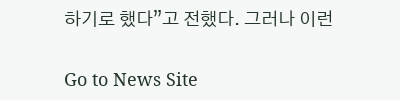하기로 했다”고 전했다. 그러나 이런

Go to News Site